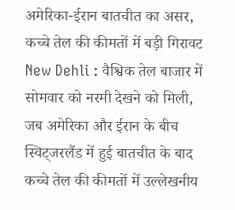अमेरिका-ईरान बातचीत का असर, कच्चे तेल की कीमतों में बड़ी गिरावट
New Dehli : वैश्विक तेल बाजार में सोमवार को नरमी देखने को मिली, जब अमेरिका और ईरान के बीच स्विट्जरलैंड में हुई बातचीत के बाद कच्चे तेल की कीमतों में उल्लेखनीय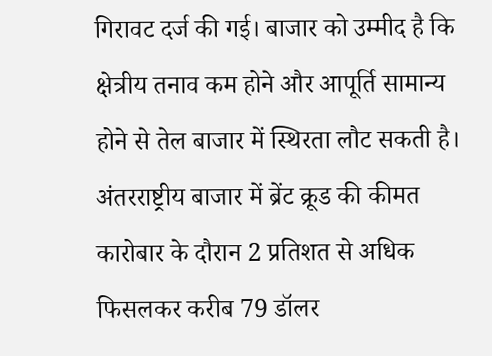गिरावट दर्ज की गई। बाजार को उम्मीद है कि क्षेत्रीय तनाव कम होने और आपूर्ति सामान्य होने से तेल बाजार में स्थिरता लौट सकती है।
अंतरराष्ट्रीय बाजार में ब्रेंट क्रूड की कीमत कारोबार के दौरान 2 प्रतिशत से अधिक फिसलकर करीब 79 डॉलर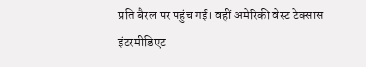प्रति बैरल पर पहुंच गई। वहीं अमेरिकी वेस्ट टेक्सास इंटरमीडिएट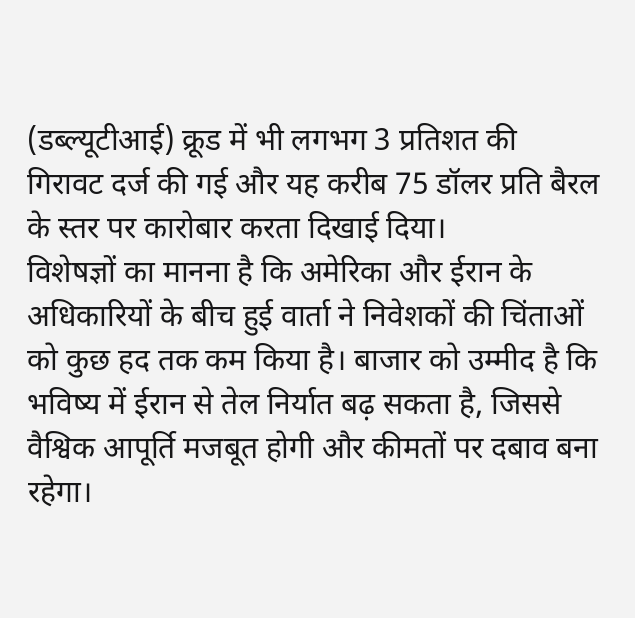(डब्ल्यूटीआई) क्रूड में भी लगभग 3 प्रतिशत की गिरावट दर्ज की गई और यह करीब 75 डॉलर प्रति बैरल के स्तर पर कारोबार करता दिखाई दिया।
विशेषज्ञों का मानना है कि अमेरिका और ईरान के अधिकारियों के बीच हुई वार्ता ने निवेशकों की चिंताओं को कुछ हद तक कम किया है। बाजार को उम्मीद है कि भविष्य में ईरान से तेल निर्यात बढ़ सकता है, जिससे वैश्विक आपूर्ति मजबूत होगी और कीमतों पर दबाव बना रहेगा।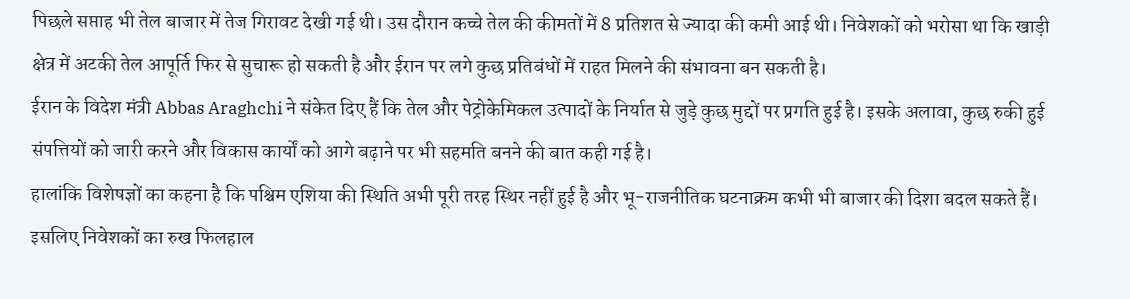पिछले सप्ताह भी तेल बाजार में तेज गिरावट देखी गई थी। उस दौरान कच्चे तेल की कीमतों में 8 प्रतिशत से ज्यादा की कमी आई थी। निवेशकों को भरोसा था कि खाड़ी क्षेत्र में अटकी तेल आपूर्ति फिर से सुचारू हो सकती है और ईरान पर लगे कुछ प्रतिबंधों में राहत मिलने की संभावना बन सकती है।
ईरान के विदेश मंत्री Abbas Araghchi ने संकेत दिए हैं कि तेल और पेट्रोकेमिकल उत्पादों के निर्यात से जुड़े कुछ मुद्दों पर प्रगति हुई है। इसके अलावा, कुछ रुकी हुई संपत्तियों को जारी करने और विकास कार्यों को आगे बढ़ाने पर भी सहमति बनने की बात कही गई है।
हालांकि विशेषज्ञों का कहना है कि पश्चिम एशिया की स्थिति अभी पूरी तरह स्थिर नहीं हुई है और भू-राजनीतिक घटनाक्रम कभी भी बाजार की दिशा बदल सकते हैं। इसलिए निवेशकों का रुख फिलहाल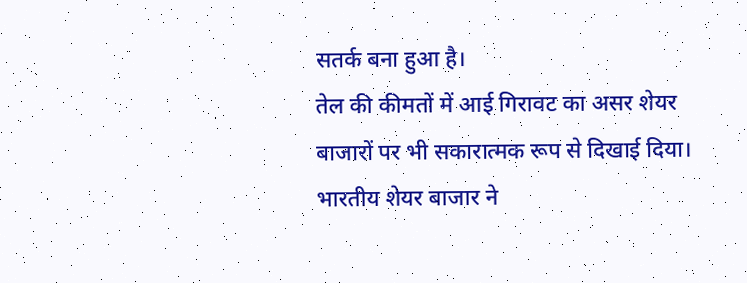सतर्क बना हुआ है।
तेल की कीमतों में आई गिरावट का असर शेयर बाजारों पर भी सकारात्मक रूप से दिखाई दिया। भारतीय शेयर बाजार ने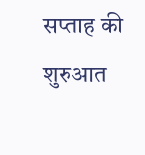सप्ताह की शुरुआत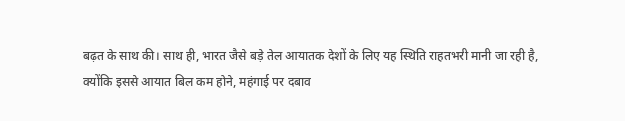बढ़त के साथ की। साथ ही, भारत जैसे बड़े तेल आयातक देशों के लिए यह स्थिति राहतभरी मानी जा रही है, क्योंकि इससे आयात बिल कम होने, महंगाई पर दबाव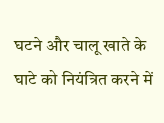घटने और चालू खाते के घाटे को नियंत्रित करने में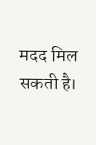मदद मिल सकती है।